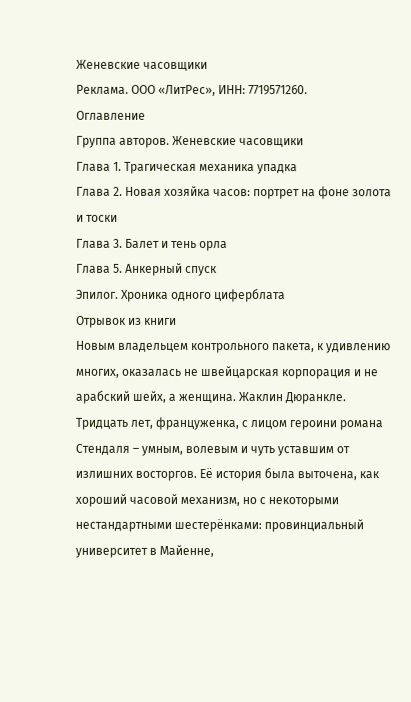Женевские часовщики
Реклама. ООО «ЛитРес», ИНН: 7719571260.
Оглавление
Группа авторов. Женевские часовщики
Глава 1. Трагическая механика упадка
Глава 2. Новая хозяйка часов: портрет на фоне золота и тоски
Глава 3. Балет и тень орла
Глава 5. Анкерный спуск
Эпилог. Хроника одного циферблата
Отрывок из книги
Новым владельцем контрольного пакета, к удивлению многих, оказалась не швейцарская корпорация и не арабский шейх, а женщина. Жаклин Дюранкле. Тридцать лет, француженка, с лицом героини романа Стендаля – умным, волевым и чуть уставшим от излишних восторгов. Её история была выточена, как хороший часовой механизм, но с некоторыми нестандартными шестерёнками: провинциальный университет в Майенне,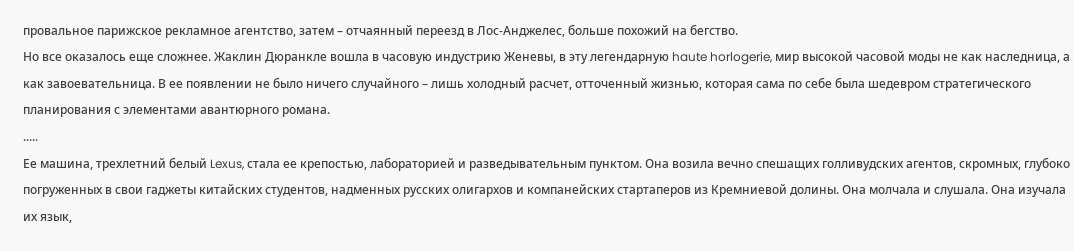провальное парижское рекламное агентство, затем – отчаянный переезд в Лос-Анджелес, больше похожий на бегство.
Но все оказалось еще сложнее. Жаклин Дюранкле вошла в часовую индустрию Женевы, в эту легендарную haute horlogerie, мир высокой часовой моды не как наследница, а как завоевательница. В ее появлении не было ничего случайного – лишь холодный расчет, отточенный жизнью, которая сама по себе была шедевром стратегического планирования с элементами авантюрного романа.
.....
Ее машина, трехлетний белый Lexus, стала ее крепостью, лабораторией и разведывательным пунктом. Она возила вечно спешащих голливудских агентов, скромных, глубоко погруженных в свои гаджеты китайских студентов, надменных русских олигархов и компанейских стартаперов из Кремниевой долины. Она молчала и слушала. Она изучала их язык,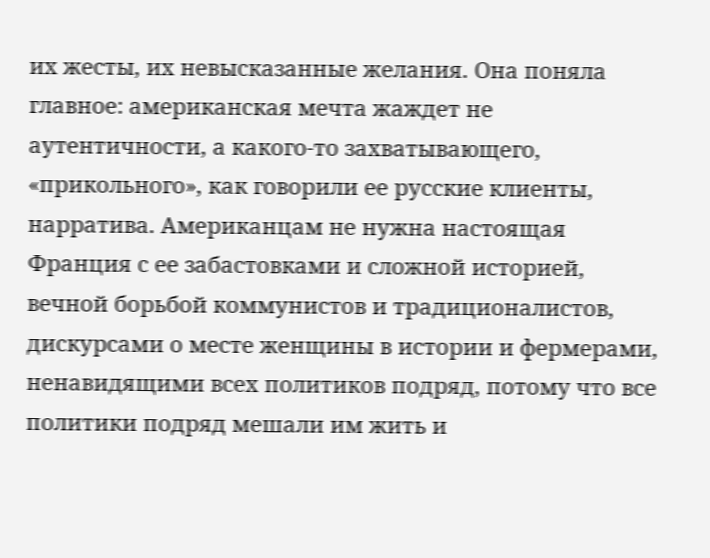их жесты, их невысказанные желания. Она поняла главное: американская мечта жаждет не аутентичности, а какого-то захватывающего, «прикольного», как говорили ее русские клиенты, нарратива. Американцам не нужна настоящая Франция с ее забастовками и сложной историей, вечной борьбой коммунистов и традиционалистов, дискурсами о месте женщины в истории и фермерами, ненавидящими всех политиков подряд, потому что все политики подряд мешали им жить и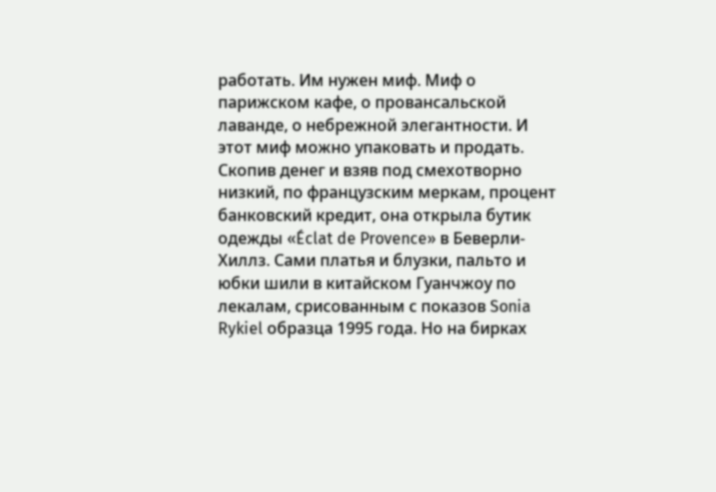работать. Им нужен миф. Миф о парижском кафе, о провансальской лаванде, о небрежной элегантности. И этот миф можно упаковать и продать.
Скопив денег и взяв под смехотворно низкий, по французским меркам, процент банковский кредит, она открыла бутик одежды «Éclat de Provence» в Беверли-Хиллз. Сами платья и блузки, пальто и юбки шили в китайском Гуанчжоу по лекалам, срисованным с показов Sonia Rykiel образца 1995 года. Но на бирках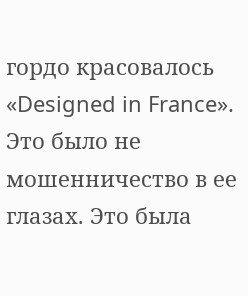гордо красовалось «Designed in France». Это было не мошенничество в ее глазах. Это была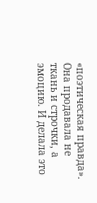«поэтическая правда». Она продавала не ткань и строчки, а эмоцию. И делала это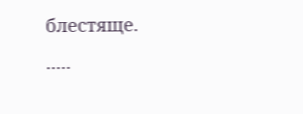блестяще.
.....